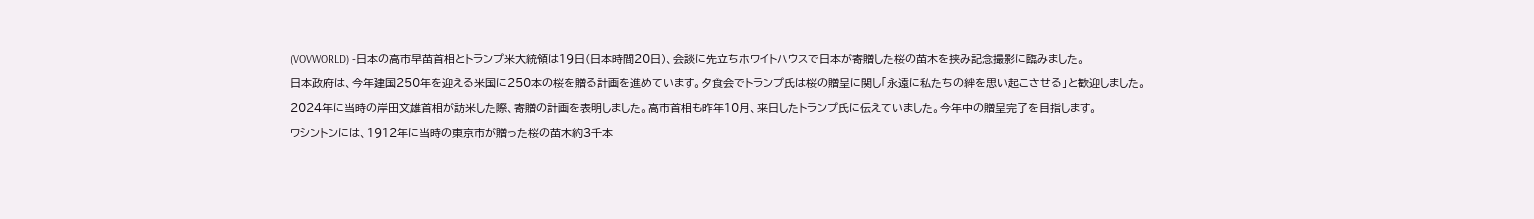(VOVWORLD) -日本の高市早苗首相とトランプ米大統領は19日(日本時間20日)、会談に先立ちホワイトハウスで日本が寄贈した桜の苗木を挟み記念撮影に臨みました。
日本政府は、今年建国250年を迎える米国に250本の桜を贈る計画を進めています。夕食会でトランプ氏は桜の贈呈に関し「永遠に私たちの絆を思い起こさせる」と歓迎しました。
2024年に当時の岸田文雄首相が訪米した際、寄贈の計画を表明しました。高市首相も昨年10月、来日したトランプ氏に伝えていました。今年中の贈呈完了を目指します。
ワシントンには、1912年に当時の東京市が贈った桜の苗木約3千本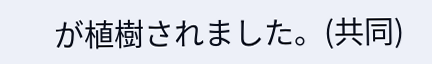が植樹されました。(共同)